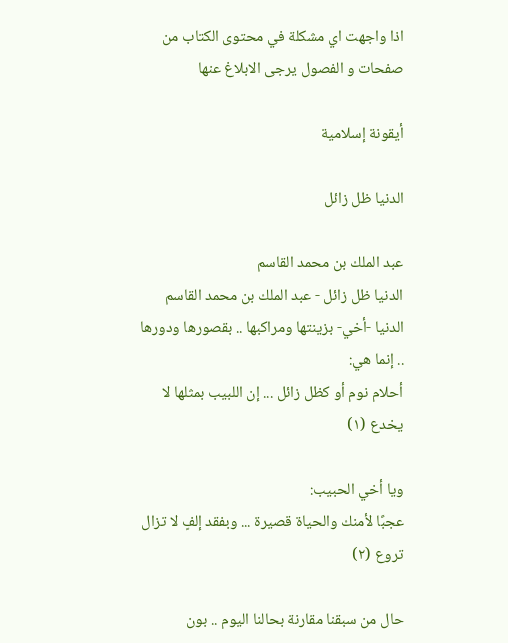اذا واجهت اي مشكلة في محتوى الكتاب من صفحات و الفصول يرجى الابلاغ عنها

أيقونة إسلامية

الدنيا ظل زائل

عبد الملك بن محمد القاسم
الدنيا ظل زائل - عبد الملك بن محمد القاسم
الدنيا -أخي- بزينتها ومراكبها .. بقصورها ودورها .. إنما هي:
أحلام نوم أو كظل زائل ... إن اللبيب بمثلها لا يخدع (١)

ويا أخي الحبيب:
عجبًا لأمنك والحياة قصيرة ... وبفقد إلفٍ لا تزال تروع (٢)

حال من سبقنا مقارنة بحالنا اليوم .. بون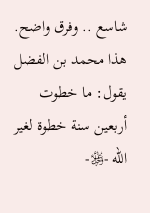شاسع .. وفرق واضح.
هذا محمد بن الفضل يقول: ما خطوت أربعين سنة خطوة لغير الله -﷿-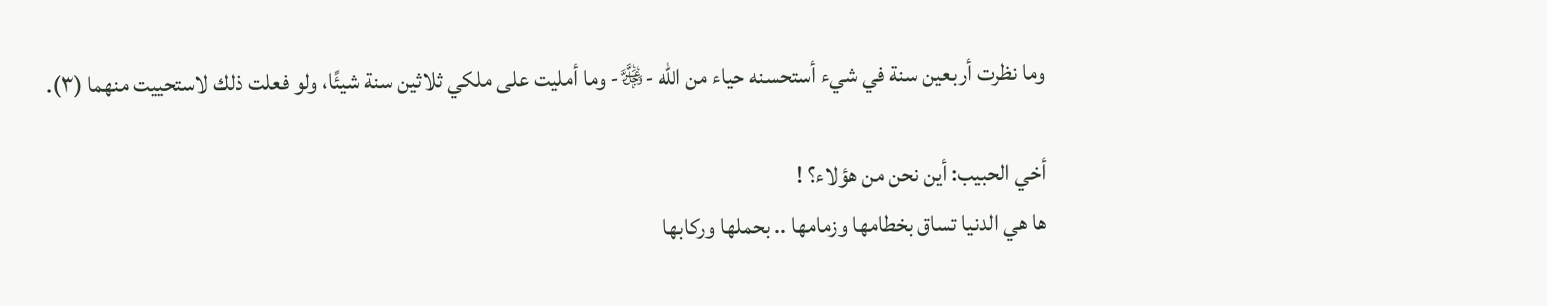وما نظرت أربعين سنة في شيء أستحسنه حياء من الله -﷿- وما أمليت على ملكي ثلاثين سنة شيئًا، ولو فعلت ذلك لاستحييت منهما (٣).

أخي الحبيب: أين نحن من هؤلاء؟ !
ها هي الدنيا تساق بخطامها وزمامها .. بحملها وركابها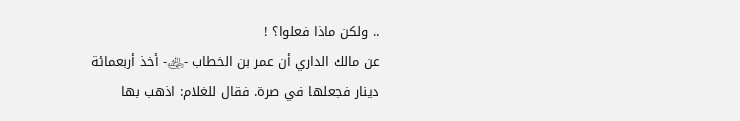.. ولكن ماذا فعلوا؟ !
عن مالك الداري أن عمر بن الخطاب -﵁- أخذ أربعمائة دينار فجعلها في صرة. فقال للغلام: اذهب بها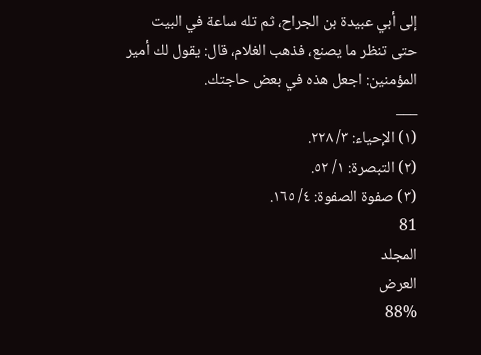إلى أبي عبيدة بن الجراح، ثم تله ساعة في البيت حتى تنظر ما يصنع، فذهب الغلام، قال: يقول لك أمير المؤمنين: اجعل هذه في بعض حاجتك.
___
(١) الإحياء: ٣/ ٢٢٨.
(٢) التبصرة: ١/ ٥٢.
(٣) صفوة الصفوة: ٤/ ١٦٥.
81
المجلد
العرض
88%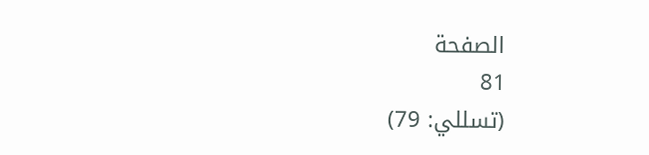الصفحة
81
(تسللي: 79)